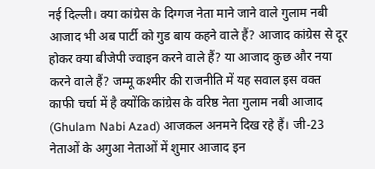नई दिल्ली। क्या कांग्रेस के दिग्गज नेता माने जाने वाले गुलाम नबी आजाद भी अब पार्टी को गुड बाय कहने वाले हैं? आजाद कांग्रेस से दूर होकर क्या बीजेपी ज्वाइन करने वाले हैं? या आजाद कुछ और नया करने वाले हैं? जम्मू कश्मीर की राजनीति में यह सवाल इस वक्त काफी चर्चा में है क्योंकि कांग्रेस के वरिष्ठ नेता गुलाम नबी आजाद (Ghulam Nabi Azad) आजकल अनमने दिख रहे हैं। जी-23 नेताओं के अगुआ नेताओं में शुमार आजाद इन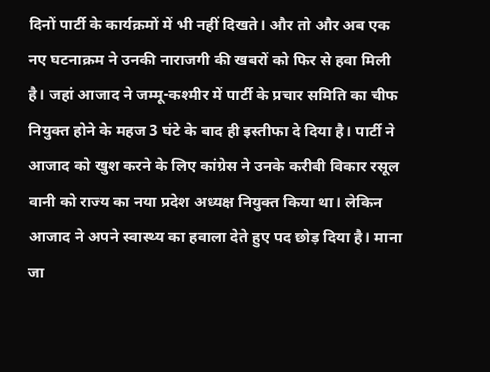दिनों पार्टी के कार्यक्रमों में भी नहीं दिखते। और तो और अब एक नए घटनाक्रम ने उनकी नाराजगी की खबरों को फिर से हवा मिली है। जहां आजाद ने जम्मू-कश्मीर में पार्टी के प्रचार समिति का चीफ नियुक्त होने के महज 3 घंटे के बाद ही इस्तीफा दे दिया है। पार्टी ने आजाद को खुश करने के लिए कांग्रेस ने उनके करीबी विकार रसूल वानी को राज्य का नया प्रदेश अध्यक्ष नियुक्त किया था। लेकिन आजाद ने अपने स्वास्थ्य का हवाला देते हुए पद छोड़ दिया है। माना जा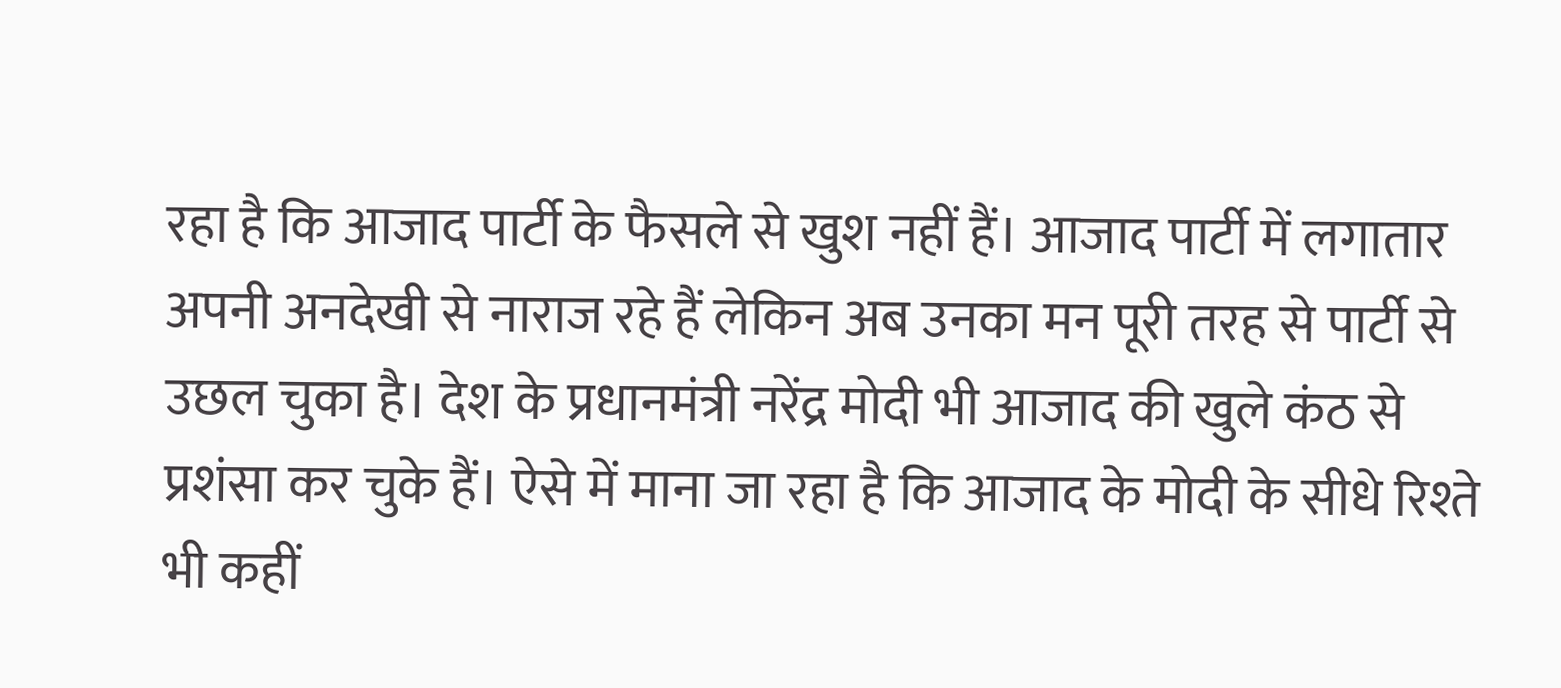रहा है कि आजाद पार्टी के फैसले से खुश नहीं हैं। आजाद पार्टी में लगातार अपनी अनदेखी से नाराज रहे हैं लेकिन अब उनका मन पूरी तरह से पार्टी से उछल चुका है। देश के प्रधानमंत्री नरेंद्र मोदी भी आजाद की खुले कंठ से प्रशंसा कर चुके हैं। ऐसे में माना जा रहा है कि आजाद के मोदी के सीधे रिश्ते भी कहीं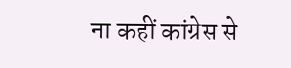ना कहीं कांग्रेस से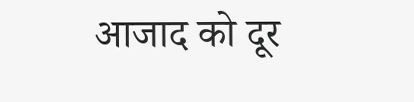आजाद को दूर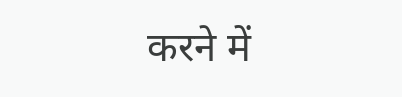करने में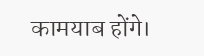कामयाब होंगे।